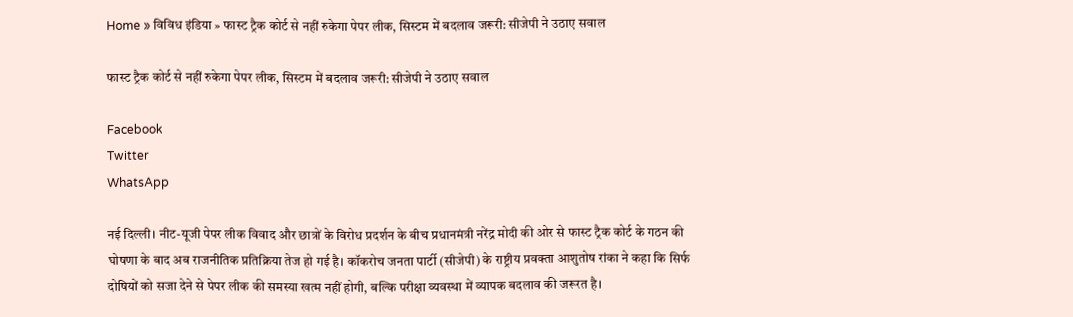Home » विविध इंडिया » फास्ट ट्रैक कोर्ट से नहीं रुकेगा पेपर लीक, सिस्टम में बदलाव जरूरी: सीजेपी ने उठाए सवाल

फास्ट ट्रैक कोर्ट से नहीं रुकेगा पेपर लीक, सिस्टम में बदलाव जरूरी: सीजेपी ने उठाए सवाल

Facebook
Twitter
WhatsApp

नई दिल्ली। नीट-यूजी पेपर लीक विवाद और छात्रों के विरोध प्रदर्शन के बीच प्रधानमंत्री नरेंद्र मोदी की ओर से फास्ट ट्रैक कोर्ट के गठन की घोषणा के बाद अब राजनीतिक प्रतिक्रिया तेज हो गई है। कॉकरोच जनता पार्टी (सीजेपी) के राष्ट्रीय प्रवक्ता आशुतोष रांका ने कहा कि सिर्फ दोषियों को सजा देने से पेपर लीक की समस्या खत्म नहीं होगी, बल्कि परीक्षा व्यवस्था में व्यापक बदलाव की जरूरत है।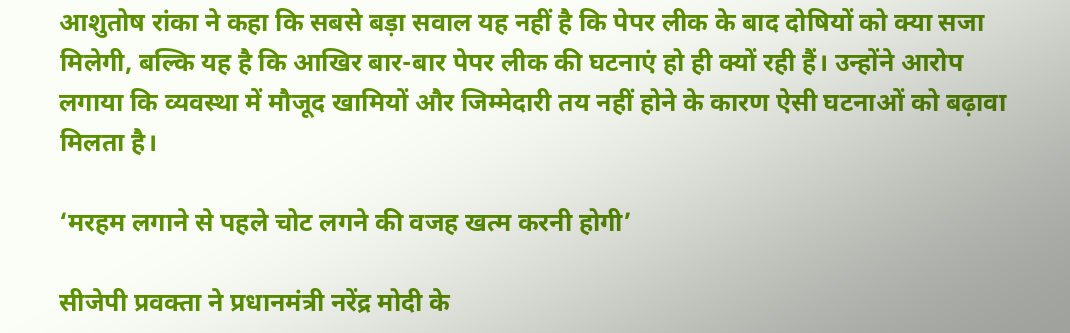आशुतोष रांका ने कहा कि सबसे बड़ा सवाल यह नहीं है कि पेपर लीक के बाद दोषियों को क्या सजा मिलेगी, बल्कि यह है कि आखिर बार-बार पेपर लीक की घटनाएं हो ही क्यों रही हैं। उन्होंने आरोप लगाया कि व्यवस्था में मौजूद खामियों और जिम्मेदारी तय नहीं होने के कारण ऐसी घटनाओं को बढ़ावा मिलता है।

‘मरहम लगाने से पहले चोट लगने की वजह खत्म करनी होगी’

सीजेपी प्रवक्ता ने प्रधानमंत्री नरेंद्र मोदी के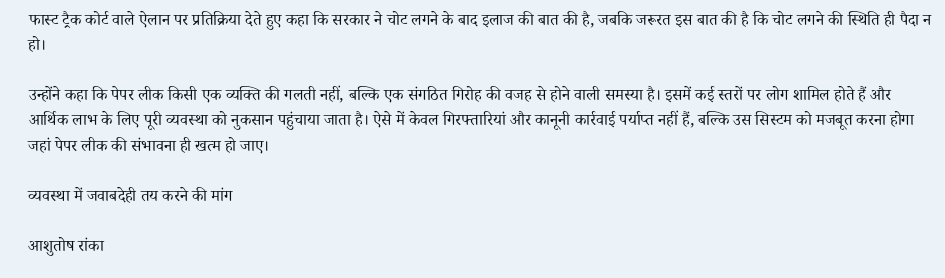फास्ट ट्रैक कोर्ट वाले ऐलान पर प्रतिक्रिया देते हुए कहा कि सरकार ने चोट लगने के बाद इलाज की बात की है, जबकि जरूरत इस बात की है कि चोट लगने की स्थिति ही पैदा न हो।

उन्होंने कहा कि पेपर लीक किसी एक व्यक्ति की गलती नहीं, बल्कि एक संगठित गिरोह की वजह से होने वाली समस्या है। इसमें कई स्तरों पर लोग शामिल होते हैं और आर्थिक लाभ के लिए पूरी व्यवस्था को नुकसान पहुंचाया जाता है। ऐसे में केवल गिरफ्तारियां और कानूनी कार्रवाई पर्याप्त नहीं हैं, बल्कि उस सिस्टम को मजबूत करना होगा जहां पेपर लीक की संभावना ही खत्म हो जाए।

व्यवस्था में जवाबदेही तय करने की मांग

आशुतोष रांका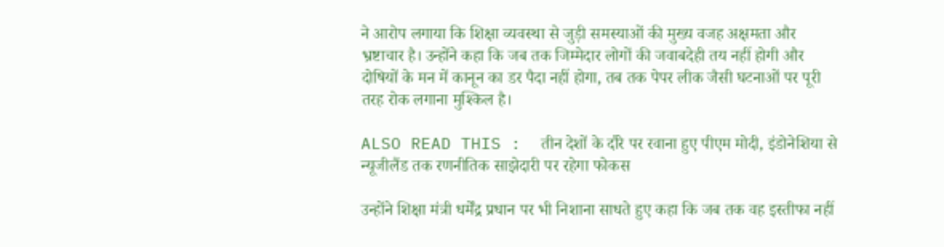ने आरोप लगाया कि शिक्षा व्यवस्था से जुड़ी समस्याओं की मुख्य वजह अक्षमता और भ्रष्टाचार है। उन्होंने कहा कि जब तक जिम्मेदार लोगों की जवाबदेही तय नहीं होगी और दोषियों के मन में कानून का डर पैदा नहीं होगा, तब तक पेपर लीक जैसी घटनाओं पर पूरी तरह रोक लगाना मुश्किल है।

ALSO READ THIS :  तीन देशों के दौरे पर रवाना हुए पीएम मोदी, इंडोनेशिया से न्यूजीलैंड तक रणनीतिक साझेदारी पर रहेगा फोकस

उन्होंने शिक्षा मंत्री धर्मेंद्र प्रधान पर भी निशाना साधते हुए कहा कि जब तक वह इस्तीफा नहीं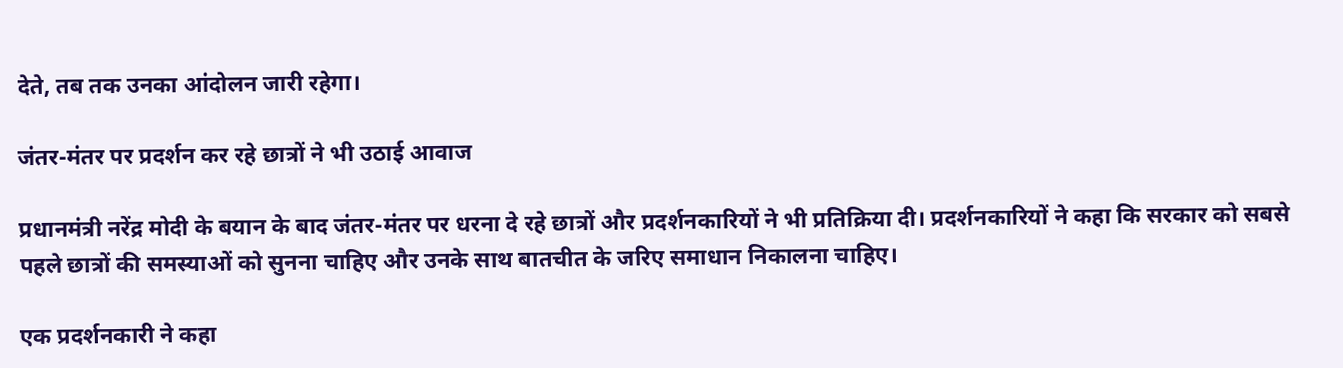देते, तब तक उनका आंदोलन जारी रहेगा।

जंतर-मंतर पर प्रदर्शन कर रहे छात्रों ने भी उठाई आवाज

प्रधानमंत्री नरेंद्र मोदी के बयान के बाद जंतर-मंतर पर धरना दे रहे छात्रों और प्रदर्शनकारियों ने भी प्रतिक्रिया दी। प्रदर्शनकारियों ने कहा कि सरकार को सबसे पहले छात्रों की समस्याओं को सुनना चाहिए और उनके साथ बातचीत के जरिए समाधान निकालना चाहिए।

एक प्रदर्शनकारी ने कहा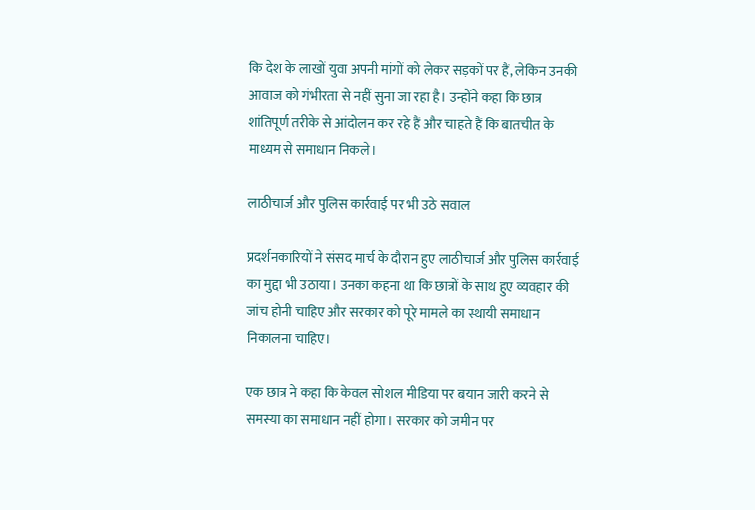कि देश के लाखों युवा अपनी मांगों को लेकर सड़कों पर हैं, लेकिन उनकी आवाज को गंभीरता से नहीं सुना जा रहा है। उन्होंने कहा कि छात्र शांतिपूर्ण तरीके से आंदोलन कर रहे हैं और चाहते हैं कि बातचीत के माध्यम से समाधान निकले।

लाठीचार्ज और पुलिस कार्रवाई पर भी उठे सवाल

प्रदर्शनकारियों ने संसद मार्च के दौरान हुए लाठीचार्ज और पुलिस कार्रवाई का मुद्दा भी उठाया। उनका कहना था कि छात्रों के साथ हुए व्यवहार की जांच होनी चाहिए और सरकार को पूरे मामले का स्थायी समाधान निकालना चाहिए।

एक छात्र ने कहा कि केवल सोशल मीडिया पर बयान जारी करने से समस्या का समाधान नहीं होगा। सरकार को जमीन पर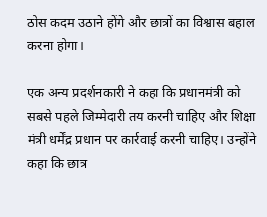ठोस कदम उठाने होंगे और छात्रों का विश्वास बहाल करना होगा।

एक अन्य प्रदर्शनकारी ने कहा कि प्रधानमंत्री को सबसे पहले जिम्मेदारी तय करनी चाहिए और शिक्षा मंत्री धर्मेंद्र प्रधान पर कार्रवाई करनी चाहिए। उन्होंने कहा कि छात्र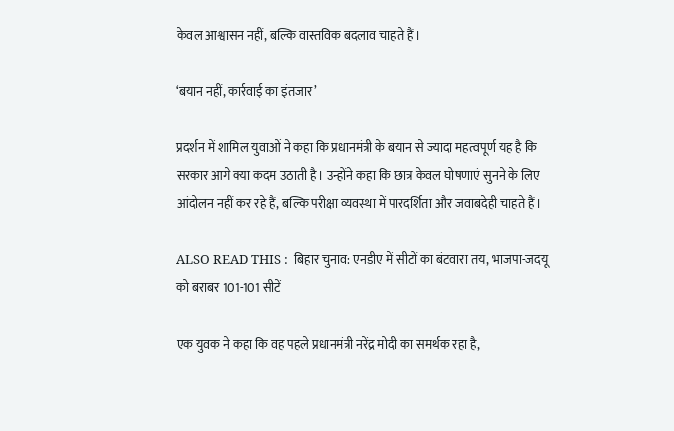केवल आश्वासन नहीं, बल्कि वास्तविक बदलाव चाहते हैं।

‘बयान नहीं, कार्रवाई का इंतजार’

प्रदर्शन में शामिल युवाओं ने कहा कि प्रधानमंत्री के बयान से ज्यादा महत्वपूर्ण यह है कि सरकार आगे क्या कदम उठाती है। उन्होंने कहा कि छात्र केवल घोषणाएं सुनने के लिए आंदोलन नहीं कर रहे हैं, बल्कि परीक्षा व्यवस्था में पारदर्शिता और जवाबदेही चाहते हैं।

ALSO READ THIS :  बिहार चुनाव: एनडीए में सीटों का बंटवारा तय, भाजपा-जदयू को बराबर 101-101 सीटें

एक युवक ने कहा कि वह पहले प्रधानमंत्री नरेंद्र मोदी का समर्थक रहा है,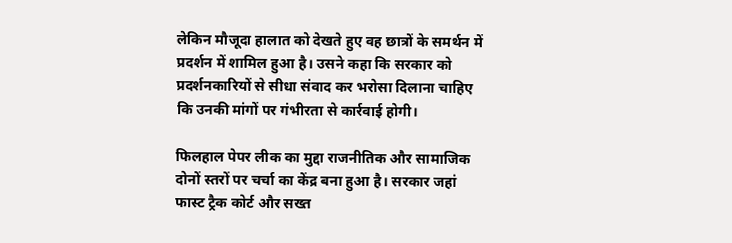लेकिन मौजूदा हालात को देखते हुए वह छात्रों के समर्थन में प्रदर्शन में शामिल हुआ है। उसने कहा कि सरकार को प्रदर्शनकारियों से सीधा संवाद कर भरोसा दिलाना चाहिए कि उनकी मांगों पर गंभीरता से कार्रवाई होगी।

फिलहाल पेपर लीक का मुद्दा राजनीतिक और सामाजिक दोनों स्तरों पर चर्चा का केंद्र बना हुआ है। सरकार जहां फास्ट ट्रैक कोर्ट और सख्त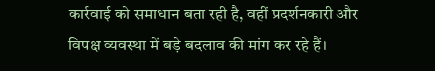कार्रवाई को समाधान बता रही है, वहीं प्रदर्शनकारी और विपक्ष व्यवस्था में बड़े बदलाव की मांग कर रहे हैं।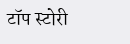टॉप स्टोरी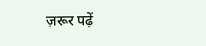ज़रूर पढ़ें